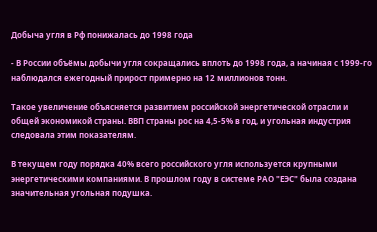Добыча угля в Рф понижалась до 1998 года

- В России объёмы добычи угля сокращались вплоть до 1998 года, а начиная с 1999-го наблюдался ежегодный прирост примерно на 12 миллионов тонн.

Такое увеличение объясняется развитием российской энергетической отрасли и общей экономикой страны. ВВП страны рос на 4,5-5% в год, и угольная индустрия следовала этим показателям.

В текущем году порядка 40% всего российского угля используется крупными энергетическими компаниями. В прошлом году в системе РАО "ЕЭС" была создана значительная угольная подушка.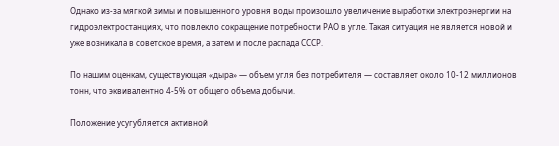Однако из-за мягкой зимы и повышенного уровня воды произошло увеличение выработки электроэнергии на гидроэлектростанциях, что повлекло сокращение потребности РАО в угле. Такая ситуация не является новой и уже возникала в советское время, а затем и после распада СССР.

По нашим оценкам, существующая «дыра» — объем угля без потребителя — составляет около 10-12 миллионов тонн, что эквивалентно 4-5% от общего объема добычи.

Положение усугубляется активной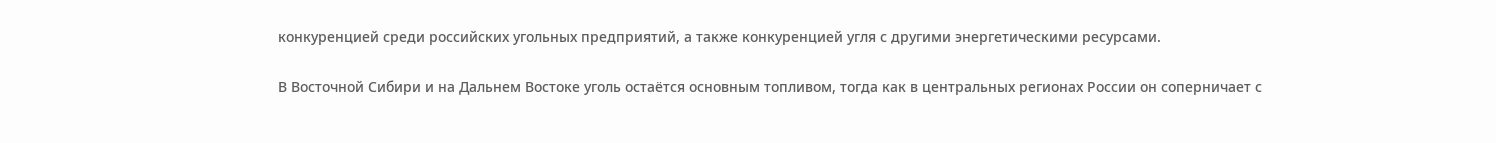конкуренцией среди российских угольных предприятий, а также конкуренцией угля с другими энергетическими ресурсами.

В Восточной Сибири и на Дальнем Востоке уголь остаётся основным топливом, тогда как в центральных регионах России он соперничает с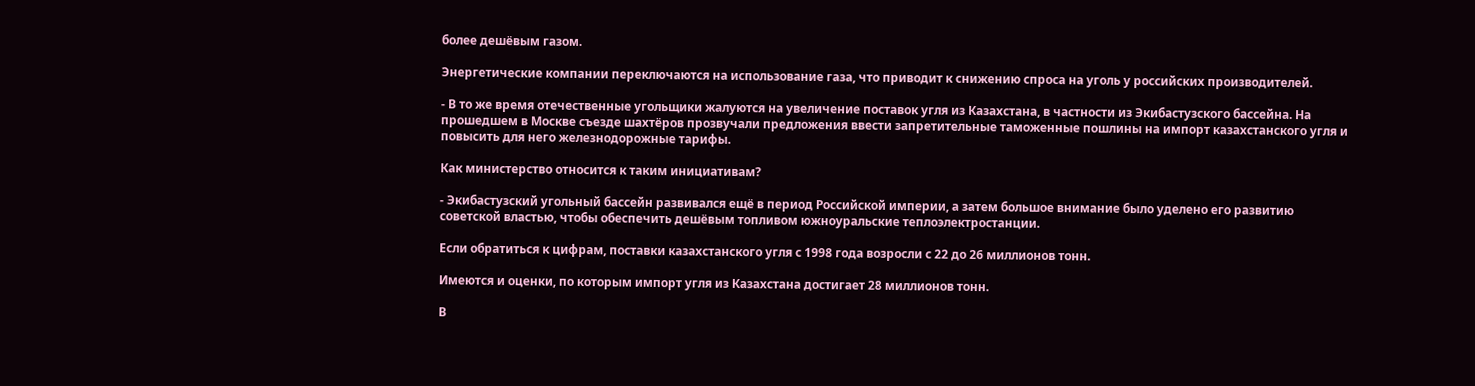более дешёвым газом.

Энергетические компании переключаются на использование газа, что приводит к снижению спроса на уголь у российских производителей.

- В то же время отечественные угольщики жалуются на увеличение поставок угля из Казахстана, в частности из Экибастузского бассейна. На прошедшем в Москве съезде шахтёров прозвучали предложения ввести запретительные таможенные пошлины на импорт казахстанского угля и повысить для него железнодорожные тарифы.

Как министерство относится к таким инициативам?

- Экибастузский угольный бассейн развивался ещё в период Российской империи, а затем большое внимание было уделено его развитию советской властью, чтобы обеспечить дешёвым топливом южноуральские теплоэлектростанции.

Если обратиться к цифрам, поставки казахстанского угля с 1998 года возросли с 22 до 26 миллионов тонн.

Имеются и оценки, по которым импорт угля из Казахстана достигает 28 миллионов тонн.

В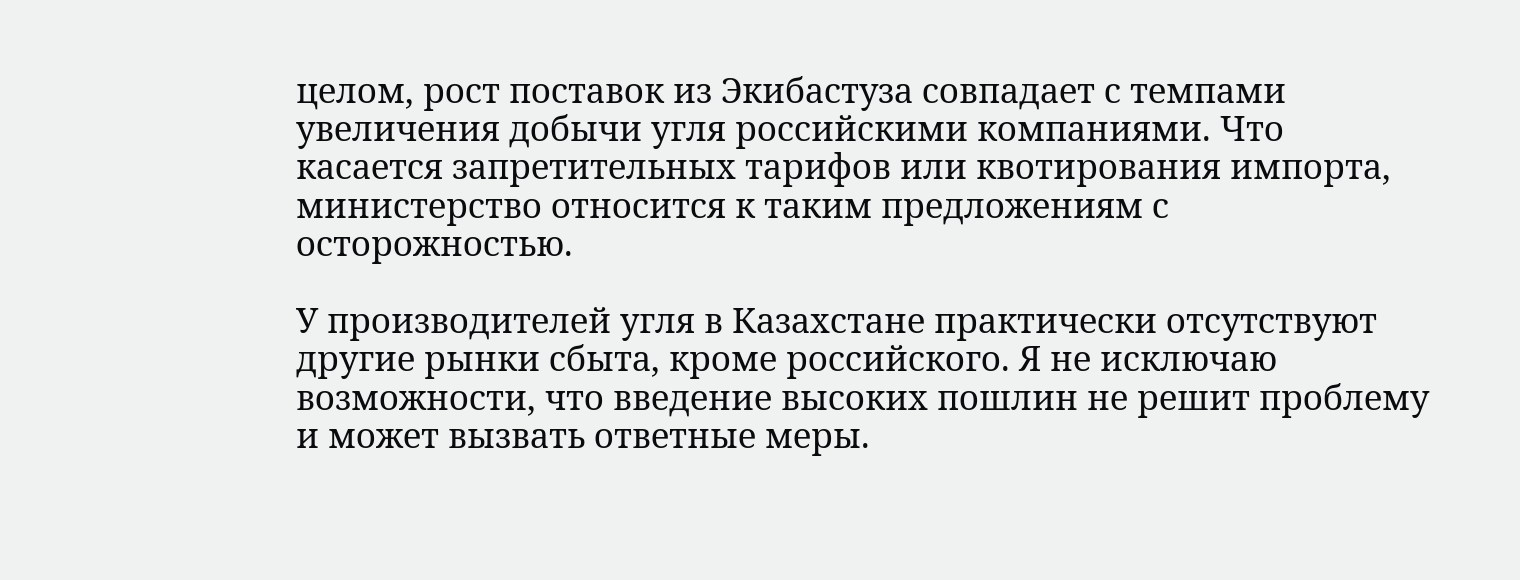целом, рост поставок из Экибастуза совпадает с темпами увеличения добычи угля российскими компаниями. Что касается запретительных тарифов или квотирования импорта, министерство относится к таким предложениям с осторожностью.

У производителей угля в Казахстане практически отсутствуют другие рынки сбыта, кроме российского. Я не исключаю возможности, что введение высоких пошлин не решит проблему и может вызвать ответные меры.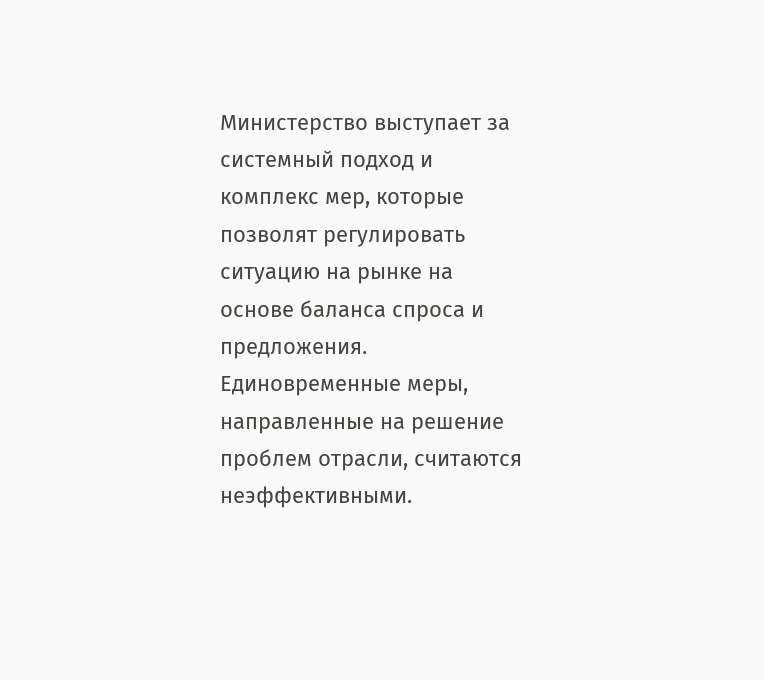Министерство выступает за системный подход и комплекс мер, которые позволят регулировать ситуацию на рынке на основе баланса спроса и предложения. Единовременные меры, направленные на решение проблем отрасли, считаются неэффективными.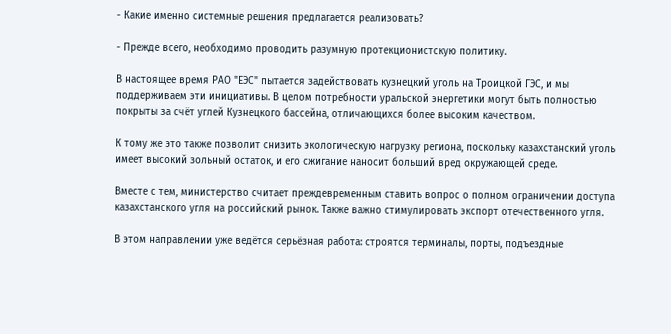- Какие именно системные решения предлагается реализовать?

- Прежде всего, необходимо проводить разумную протекционистскую политику.

В настоящее время РАО "ЕЭС" пытается задействовать кузнецкий уголь на Троицкой ГЭС, и мы поддерживаем эти инициативы. В целом потребности уральской энергетики могут быть полностью покрыты за счёт углей Кузнецкого бассейна, отличающихся более высоким качеством.

К тому же это также позволит снизить экологическую нагрузку региона, поскольку казахстанский уголь имеет высокий зольный остаток, и его сжигание наносит больший вред окружающей среде.

Вместе с тем, министерство считает преждевременным ставить вопрос о полном ограничении доступа казахстанского угля на российский рынок. Также важно стимулировать экспорт отечественного угля.

В этом направлении уже ведётся серьёзная работа: строятся терминалы, порты, подъездные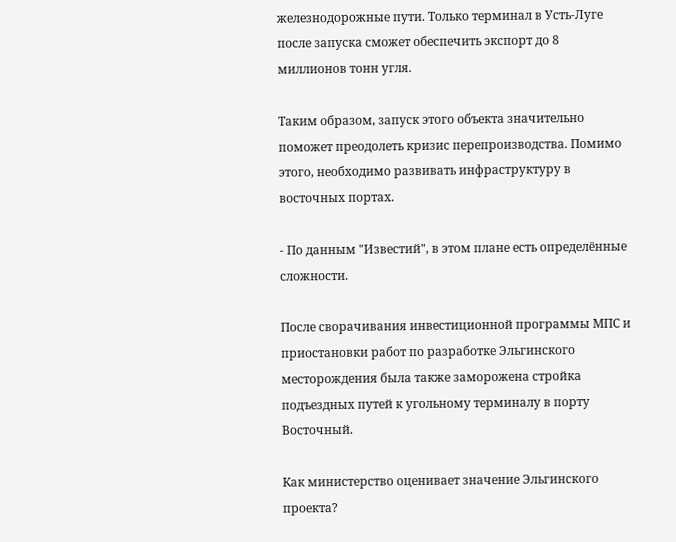железнодорожные пути. Только терминал в Усть-Луге после запуска сможет обеспечить экспорт до 8 миллионов тонн угля.

Таким образом, запуск этого объекта значительно поможет преодолеть кризис перепроизводства. Помимо этого, необходимо развивать инфраструктуру в восточных портах.

- По данным "Известий", в этом плане есть определённые сложности.

После сворачивания инвестиционной программы МПС и приостановки работ по разработке Эльгинского месторождения была также заморожена стройка подъездных путей к угольному терминалу в порту Восточный.

Как министерство оценивает значение Эльгинского проекта?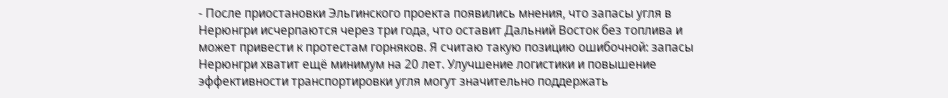- После приостановки Эльгинского проекта появились мнения, что запасы угля в Нерюнгри исчерпаются через три года, что оставит Дальний Восток без топлива и может привести к протестам горняков. Я считаю такую позицию ошибочной: запасы Нерюнгри хватит ещё минимум на 20 лет. Улучшение логистики и повышение эффективности транспортировки угля могут значительно поддержать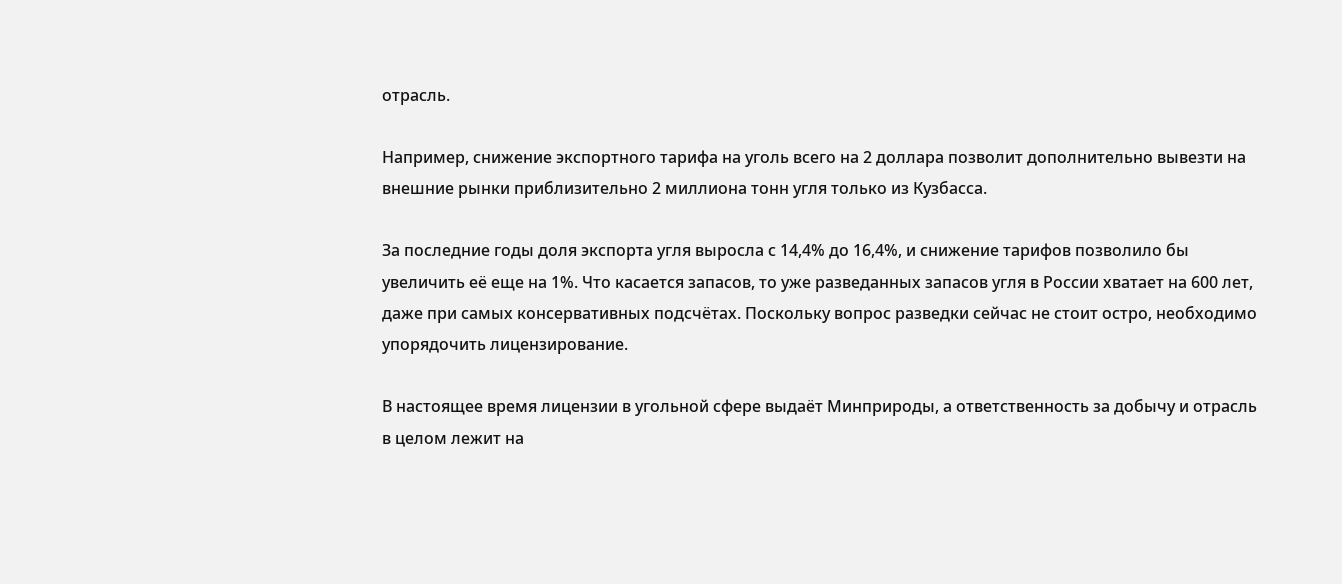отрасль.

Например, снижение экспортного тарифа на уголь всего на 2 доллара позволит дополнительно вывезти на внешние рынки приблизительно 2 миллиона тонн угля только из Кузбасса.

За последние годы доля экспорта угля выросла с 14,4% до 16,4%, и снижение тарифов позволило бы увеличить её еще на 1%. Что касается запасов, то уже разведанных запасов угля в России хватает на 600 лет, даже при самых консервативных подсчётах. Поскольку вопрос разведки сейчас не стоит остро, необходимо упорядочить лицензирование.

В настоящее время лицензии в угольной сфере выдаёт Минприроды, а ответственность за добычу и отрасль в целом лежит на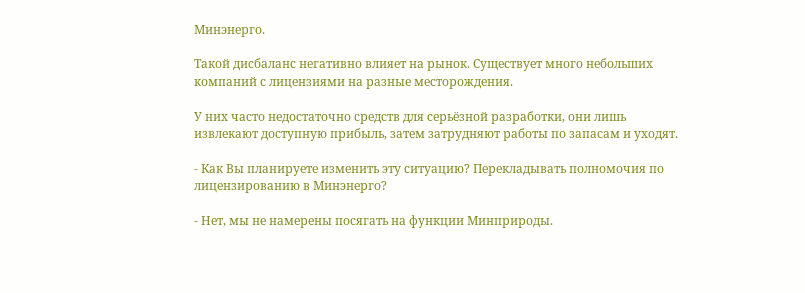Минэнерго.

Такой дисбаланс негативно влияет на рынок. Существует много небольших компаний с лицензиями на разные месторождения.

У них часто недостаточно средств для серьёзной разработки, они лишь извлекают доступную прибыль, затем затрудняют работы по запасам и уходят.

- Как Вы планируете изменить эту ситуацию? Перекладывать полномочия по лицензированию в Минэнерго?

- Нет, мы не намерены посягать на функции Минприроды.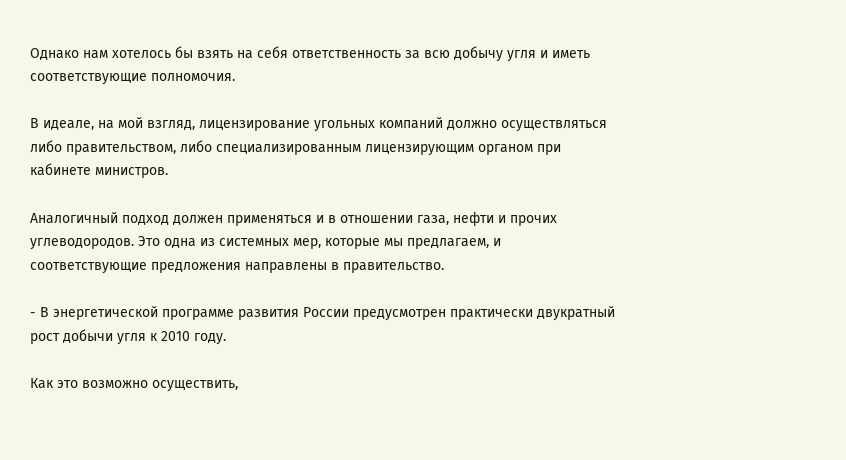Однако нам хотелось бы взять на себя ответственность за всю добычу угля и иметь соответствующие полномочия.

В идеале, на мой взгляд, лицензирование угольных компаний должно осуществляться либо правительством, либо специализированным лицензирующим органом при кабинете министров.

Аналогичный подход должен применяться и в отношении газа, нефти и прочих углеводородов. Это одна из системных мер, которые мы предлагаем, и соответствующие предложения направлены в правительство.

- В энергетической программе развития России предусмотрен практически двукратный рост добычи угля к 2010 году.

Как это возможно осуществить,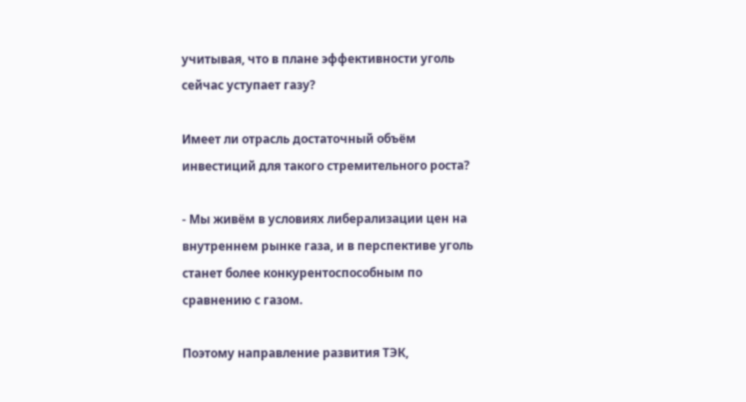учитывая, что в плане эффективности уголь сейчас уступает газу?

Имеет ли отрасль достаточный объём инвестиций для такого стремительного роста?

- Мы живём в условиях либерализации цен на внутреннем рынке газа, и в перспективе уголь станет более конкурентоспособным по сравнению с газом.

Поэтому направление развития ТЭК,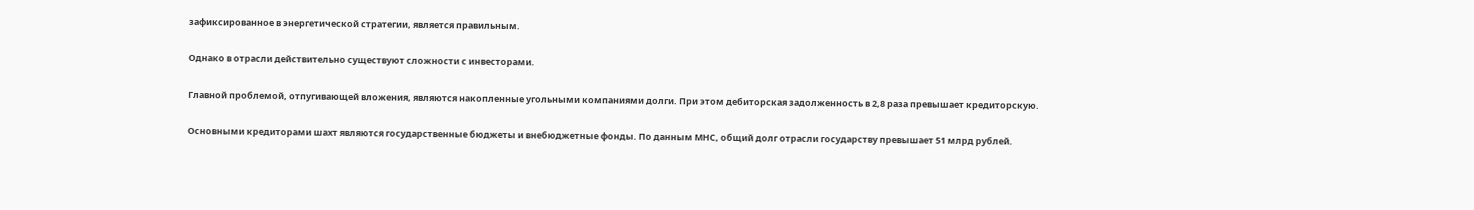зафиксированное в энергетической стратегии, является правильным.

Однако в отрасли действительно существуют сложности с инвесторами.

Главной проблемой, отпугивающей вложения, являются накопленные угольными компаниями долги. При этом дебиторская задолженность в 2,8 раза превышает кредиторскую.

Основными кредиторами шахт являются государственные бюджеты и внебюджетные фонды. По данным МНС, общий долг отрасли государству превышает 51 млрд рублей.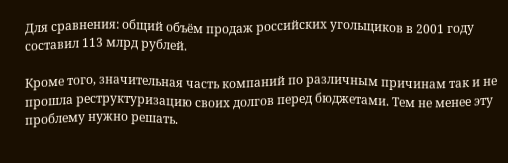Для сравнения: общий объём продаж российских угольщиков в 2001 году составил 113 млрд рублей.

Кроме того, значительная часть компаний по различным причинам так и не прошла реструктуризацию своих долгов перед бюджетами. Тем не менее эту проблему нужно решать.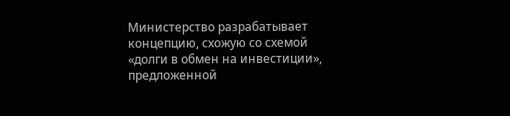Министерство разрабатывает концепцию, схожую со схемой «долги в обмен на инвестиции», предложенной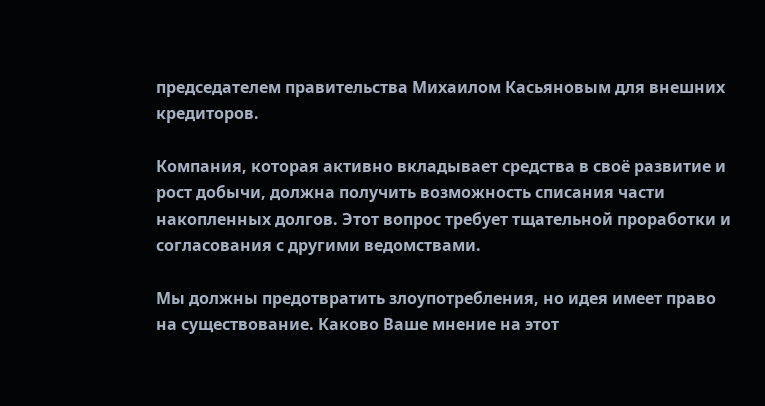председателем правительства Михаилом Касьяновым для внешних кредиторов.

Компания, которая активно вкладывает средства в своё развитие и рост добычи, должна получить возможность списания части накопленных долгов. Этот вопрос требует тщательной проработки и согласования с другими ведомствами.

Мы должны предотвратить злоупотребления, но идея имеет право на существование. Каково Ваше мнение на этот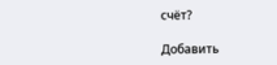счёт?

Добавить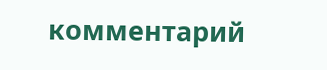комментарий